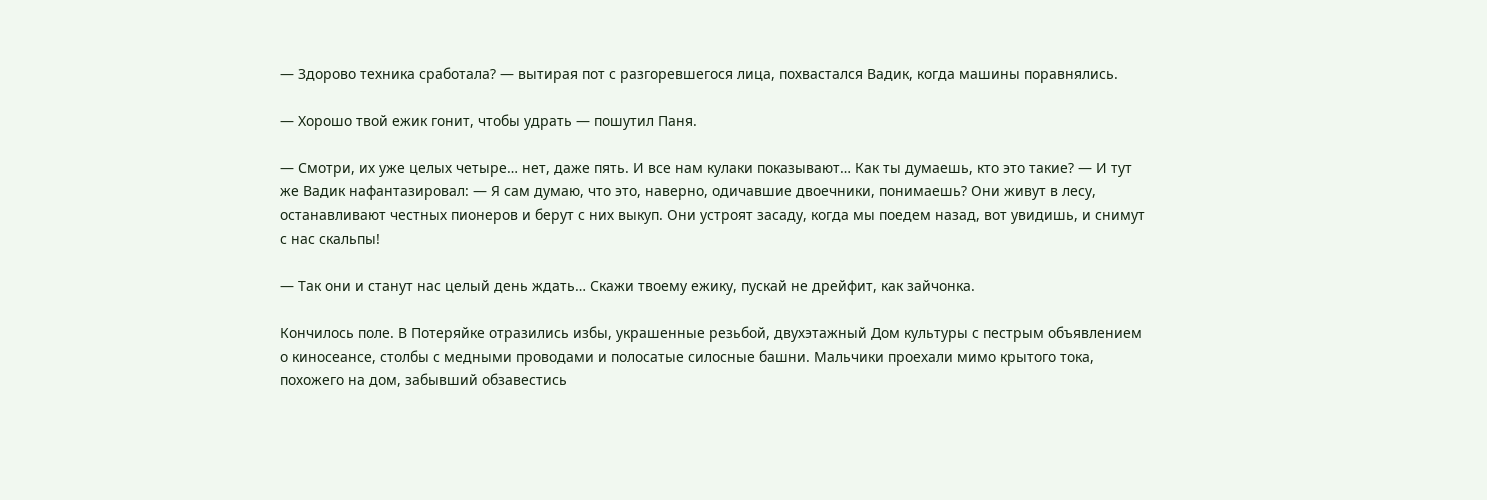— Здорово техника сработала? — вытирая пот с разгоревшегося лица, похвастался Вадик, когда машины поравнялись.

— Хорошо твой ежик гонит, чтобы удрать — пошутил Паня.

— Смотри, их уже целых четыре… нет, даже пять. И все нам кулаки показывают… Как ты думаешь, кто это такие? — И тут же Вадик нафантазировал: — Я сам думаю, что это, наверно, одичавшие двоечники, понимаешь? Они живут в лесу, останавливают честных пионеров и берут с них выкуп. Они устроят засаду, когда мы поедем назад, вот увидишь, и снимут с нас скальпы!

— Так они и станут нас целый день ждать… Скажи твоему ежику, пускай не дрейфит, как зайчонка.

Кончилось поле. В Потеряйке отразились избы, украшенные резьбой, двухэтажный Дом культуры с пестрым объявлением о киносеансе, столбы с медными проводами и полосатые силосные башни. Мальчики проехали мимо крытого тока, похожего на дом, забывший обзавестись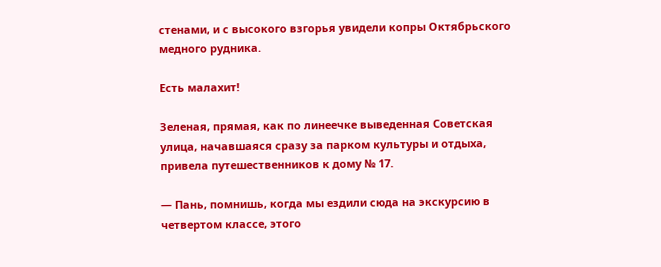стенами, и с высокого взгорья увидели копры Октябрьского медного рудника.

Есть малахит!

Зеленая, прямая, как по линеечке выведенная Советская улица, начавшаяся сразу за парком культуры и отдыха, привела путешественников к дому № 17.

— Пань, помнишь, когда мы ездили сюда на экскурсию в четвертом классе, этого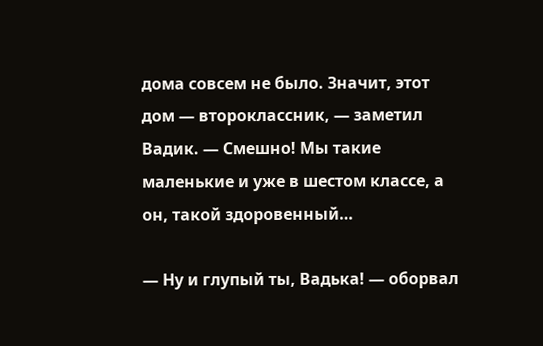дома совсем не было. Значит, этот дом — второклассник, — заметил Вадик. — Смешно! Мы такие маленькие и уже в шестом классе, а он, такой здоровенный…

— Ну и глупый ты, Вадька! — оборвал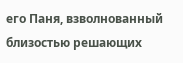его Паня, взволнованный близостью решающих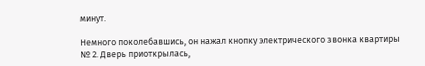минут.

Немного поколебавшись, он нажал кнопку электрического звонка квартиры № 2. Дверь приоткрылась,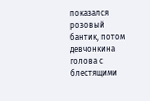показался розовый бантик, потом девчонкина голова с блестящими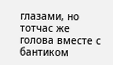глазами, но тотчас же голова вместе с бантиком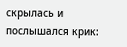скрылась и послышался крик: